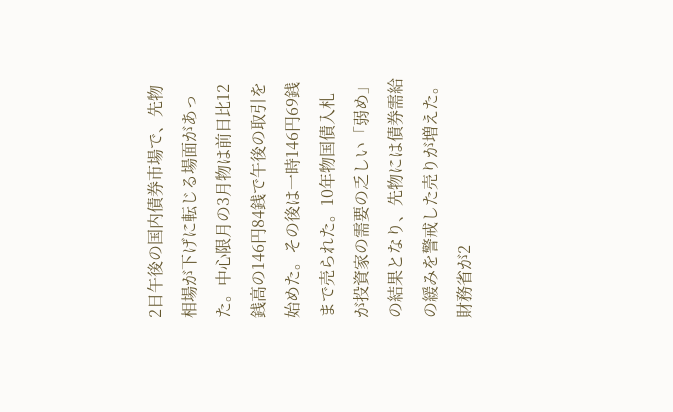2日午後の国内債券市場で、先物相場が下げに転じる場面があった。中心限月の3月物は前日比12銭高の146円84銭で午後の取引を始めた。その後は一時146円69銭まで売られた。10年物国債入札が投資家の需要の乏しい「弱め」の結果となり、先物には債券需給の緩みを警戒した売りが増えた。 財務省が2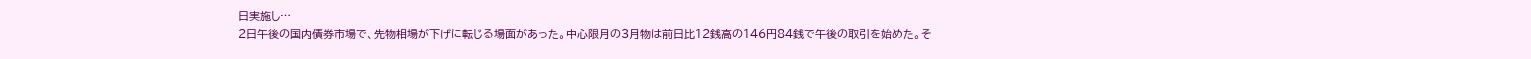日実施し…
2日午後の国内債券市場で、先物相場が下げに転じる場面があった。中心限月の3月物は前日比12銭高の146円84銭で午後の取引を始めた。そ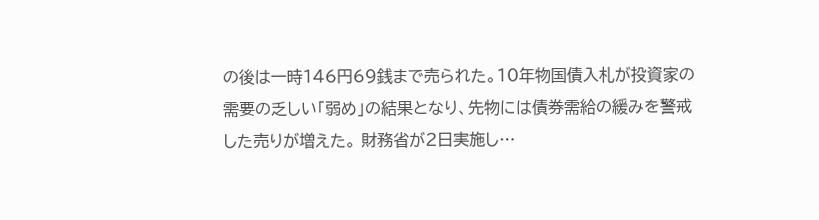の後は一時146円69銭まで売られた。10年物国債入札が投資家の需要の乏しい「弱め」の結果となり、先物には債券需給の緩みを警戒した売りが増えた。 財務省が2日実施し…